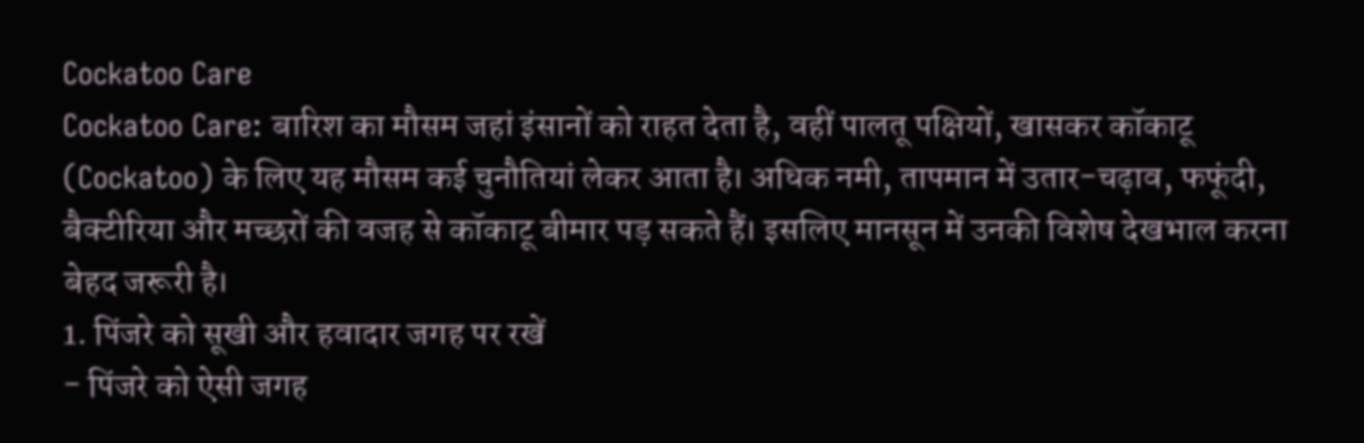Cockatoo Care
Cockatoo Care: बारिश का मौसम जहां इंसानों को राहत देता है, वहीं पालतू पक्षियों, खासकर कॉकाटू (Cockatoo) के लिए यह मौसम कई चुनौतियां लेकर आता है। अधिक नमी, तापमान में उतार-चढ़ाव, फफूंदी, बैक्टीरिया और मच्छरों की वजह से कॉकाटू बीमार पड़ सकते हैं। इसलिए मानसून में उनकी विशेष देखभाल करना बेहद जरूरी है।
1. पिंजरे को सूखी और हवादार जगह पर रखें
- पिंजरे को ऐसी जगह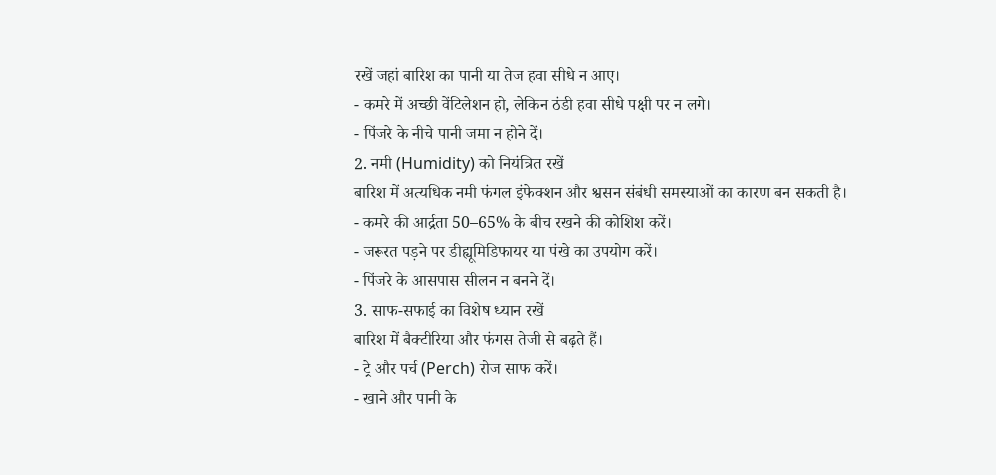रखें जहां बारिश का पानी या तेज हवा सीधे न आए।
- कमरे में अच्छी वेंटिलेशन हो, लेकिन ठंडी हवा सीधे पक्षी पर न लगे।
- पिंजरे के नीचे पानी जमा न होने दें।
2. नमी (Humidity) को नियंत्रित रखें
बारिश में अत्यधिक नमी फंगल इंफेक्शन और श्वसन संबंधी समस्याओं का कारण बन सकती है।
- कमरे की आर्द्रता 50–65% के बीच रखने की कोशिश करें।
- जरूरत पड़ने पर डीह्यूमिडिफायर या पंखे का उपयोग करें।
- पिंजरे के आसपास सीलन न बनने दें।
3. साफ-सफाई का विशेष ध्यान रखें
बारिश में बैक्टीरिया और फंगस तेजी से बढ़ते हैं।
- ट्रे और पर्च (Perch) रोज साफ करें।
- खाने और पानी के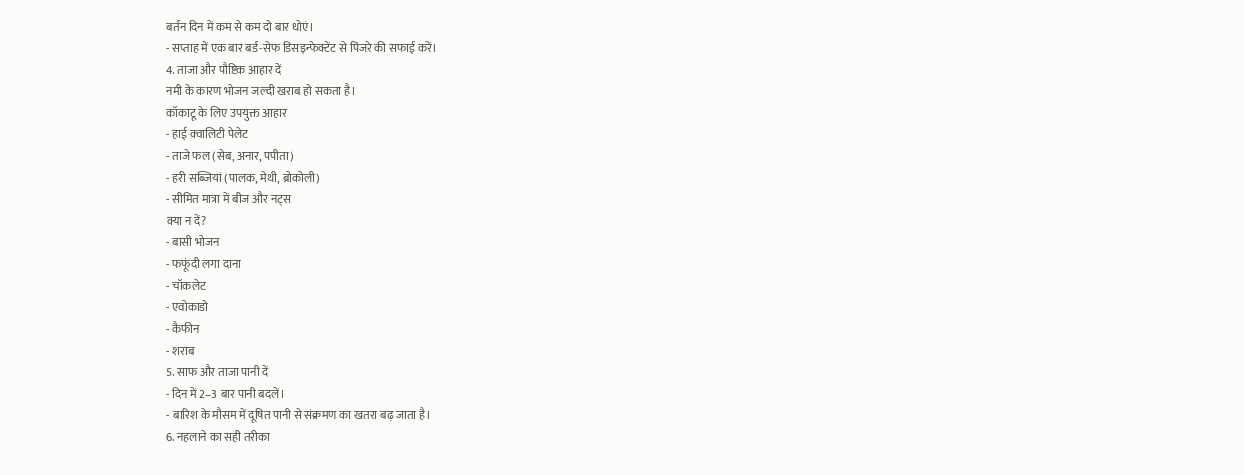बर्तन दिन में कम से कम दो बार धोएं।
- सप्ताह में एक बार बर्ड-सेफ डिसइन्फेक्टेंट से पिंजरे की सफाई करें।
4. ताजा और पौष्टिक आहार दें
नमी के कारण भोजन जल्दी खराब हो सकता है।
कॉकाटू के लिए उपयुक्त आहार
- हाई क्वालिटी पेलेट
- ताजे फल (सेब, अनार, पपीता)
- हरी सब्जियां (पालक, मेथी, ब्रोकोली)
- सीमित मात्रा में बीज और नट्स
क्या न दें?
- बासी भोजन
- फफूंदी लगा दाना
- चॉकलेट
- एवोकाडो
- कैफीन
- शराब
5. साफ और ताजा पानी दें
- दिन में 2–3 बार पानी बदलें।
- बारिश के मौसम में दूषित पानी से संक्रमण का खतरा बढ़ जाता है।
6. नहलाने का सही तरीका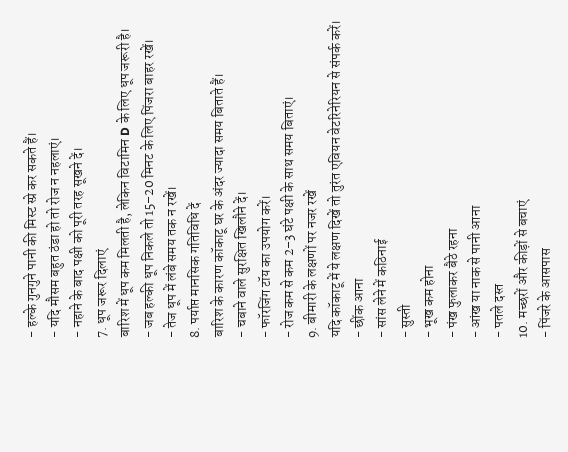- हल्के गुनगुने पानी की मिस्ट स्प्रे कर सकते हैं।
- यदि मौसम बहुत ठंडा हो तो रोज न नहलाएं।
- नहाने के बाद पक्षी को पूरी तरह सूखने दें।
7. धूप जरूर दिलाएं
बारिश में धूप कम मिलती है, लेकिन विटामिन D के लिए धूप जरूरी है।
- जब हल्की धूप निकले तो 15–20 मिनट के लिए पिंजरा बाहर रखें।
- तेज धूप में लंबे समय तक न रखें।
8. पर्याप्त मानसिक गतिविधि दें
बारिश के कारण कॉकाटू घर के अंदर ज्यादा समय बिताते हैं।
- चबाने वाले सुरक्षित खिलौने दें।
- फॉरजिंग टॉय का उपयोग करें।
- रोज कम से कम 2–3 घंटे पक्षी के साथ समय बिताएं।
9. बीमारी के लक्षणों पर नजर रखें
यदि कॉकाटू में ये लक्षण दिखें तो तुरंत एवियन वेटरिनेरियन से संपर्क करें।
- छींक आना
- सांस लेने में कठिनाई
- सुस्ती
- भूख कम होना
- पंख फुलाकर बैठे रहना
- आंख या नाक से पानी आना
- पतले दस्त
10. मच्छरों और कीड़ों से बचाएं
- पिंजरे के आसपास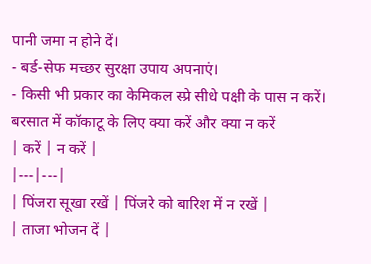पानी जमा न होने दें।
- बर्ड-सेफ मच्छर सुरक्षा उपाय अपनाएं।
- किसी भी प्रकार का केमिकल स्प्रे सीधे पक्षी के पास न करें।
बरसात में कॉकाटू के लिए क्या करें और क्या न करें
| करें | न करें |
|---|---|
| पिंजरा सूखा रखें | पिंजरे को बारिश में न रखें |
| ताजा भोजन दें |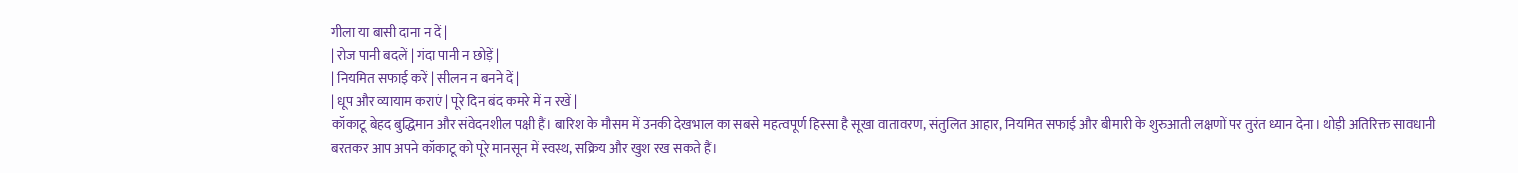गीला या बासी दाना न दें |
| रोज पानी बदलें | गंदा पानी न छोड़ें |
| नियमित सफाई करें | सीलन न बनने दें |
| धूप और व्यायाम कराएं | पूरे दिन बंद कमरे में न रखें |
कॉकाटू बेहद बुद्धिमान और संवेदनशील पक्षी हैं। बारिश के मौसम में उनकी देखभाल का सबसे महत्वपूर्ण हिस्सा है सूखा वातावरण, संतुलित आहार, नियमित सफाई और बीमारी के शुरुआती लक्षणों पर तुरंत ध्यान देना। थोड़ी अतिरिक्त सावधानी बरतकर आप अपने कॉकाटू को पूरे मानसून में स्वस्थ, सक्रिय और खुश रख सकते हैं।